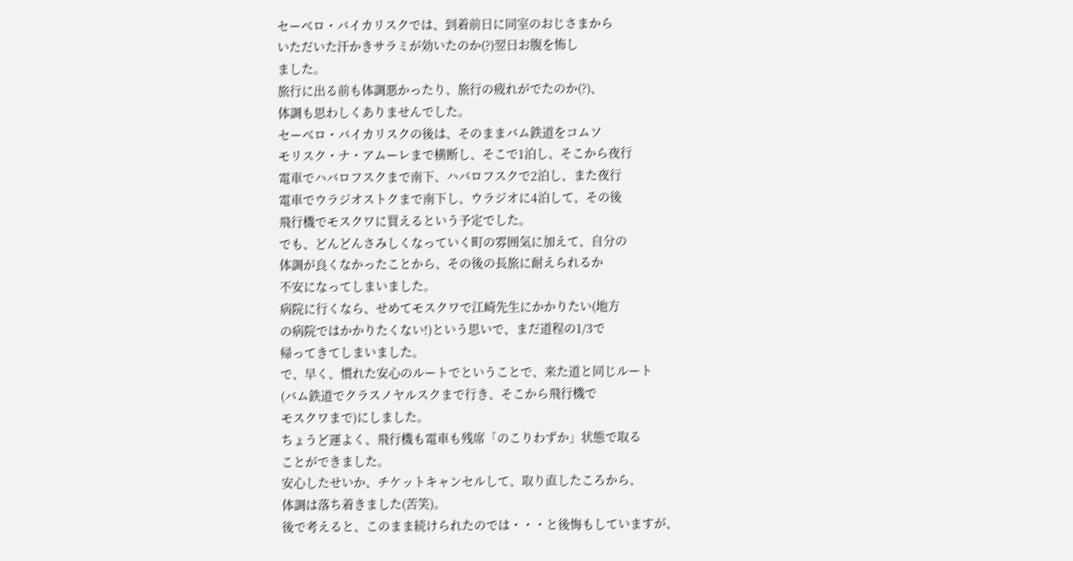セーベロ・バイカリスクでは、到着前日に同室のおじさまから
いただいた汗かきサラミが効いたのか(?)翌日お腹を怖し
ました。
旅行に出る前も体調悪かったり、旅行の疲れがでたのか(?)、
体調も思わしくありませんでした。
セーベロ・バイカリスクの後は、そのままバム鉄道をコムソ
モリスク・ナ・アムーレまで横断し、そこで1泊し、そこから夜行
電車でハバロフスクまで南下、ハバロフスクで2泊し、また夜行
電車でウラジオストクまで南下し、ウラジオに4泊して、その後
飛行機でモスクワに買えるという予定でした。
でも、どんどんさみしくなっていく町の雰囲気に加えて、自分の
体調が良くなかったことから、その後の長旅に耐えられるか
不安になってしまいました。
病院に行くなら、せめてモスクワで江崎先生にかかりたい(地方
の病院ではかかりたくない!)という思いで、まだ道程の1/3で
帰ってきてしまいました。
で、早く、慣れた安心のルートでということで、来た道と同じルート
(バム鉄道でクラスノヤルスクまで行き、そこから飛行機で
モスクワまで)にしました。
ちょうど運よく、飛行機も電車も残席「のこりわずか」状態で取る
ことができました。
安心したせいか、チケットキャンセルして、取り直したころから、
体調は落ち着きました(苦笑)。
後で考えると、このまま続けられたのでは・・・と後悔もしていますが、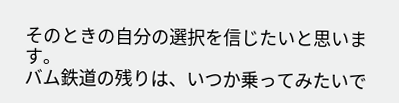そのときの自分の選択を信じたいと思います。
バム鉄道の残りは、いつか乗ってみたいで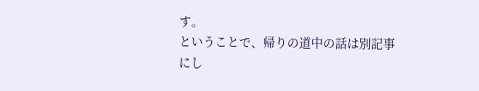す。
ということで、帰りの道中の話は別記事にし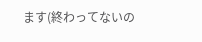ます(終わってないの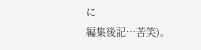に
編集後記…苦笑)。